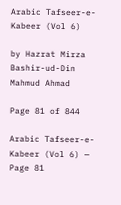Arabic Tafseer-e-Kabeer (Vol 6)

by Hazrat Mirza Bashir-ud-Din Mahmud Ahmad

Page 81 of 844

Arabic Tafseer-e-Kabeer (Vol 6) — Page 81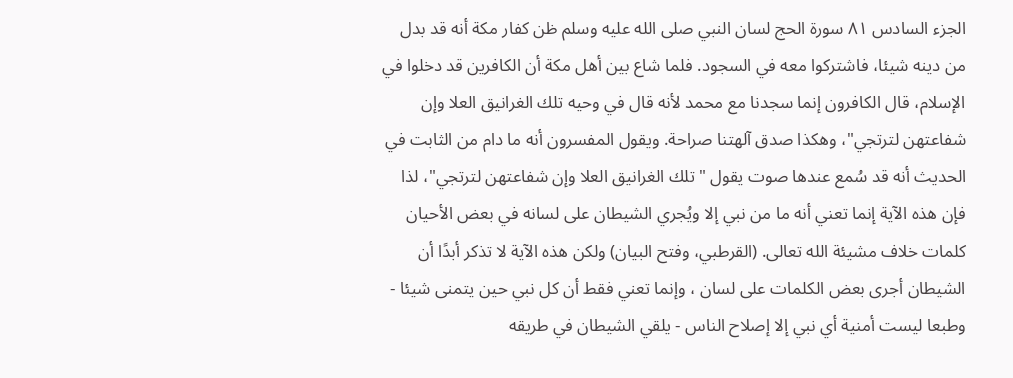الجزء السادس ۸۱ سورة الحج لسان النبي صلى الله عليه وسلم ظن كفار مكة أنه قد بدل من دينه شيئا، فاشتركوا معه في السجود. فلما شاع بين أهل مكة أن الكافرين قد دخلوا في الإسلام، قال الكافرون إنما سجدنا مع محمد لأنه قال في وحيه تلك الغرانيق العلا وإن شفاعتهن لترتجي"، وهكذا صدق آلهتنا صراحة. ويقول المفسرون أنه ما دام من الثابت في الحديث أنه قد سُمع عندها صوت يقول "تلك الغرانيق العلا وإن شفاعتهن لترتجي"، لذا فإن هذه الآية إنما تعني أنه ما من نبي إلا ويُجري الشيطان على لسانه في بعض الأحيان كلمات خلاف مشيئة الله تعالى. (القرطبي، وفتح البيان) ولكن هذه الآية لا تذكر أبدًا أن الشيطان أجرى بعض الكلمات على لسان ، وإنما تعني فقط أن كل نبي حين يتمنى شيئا - وطبعا ليست أمنية أي نبي إلا إصلاح الناس - يلقي الشيطان في طريقه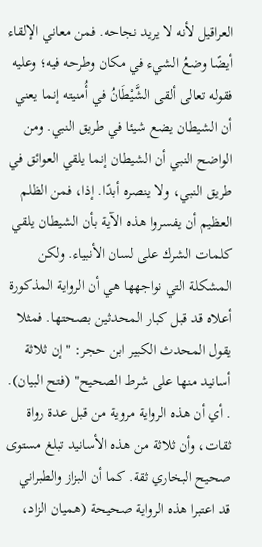العراقيل لأنه لا يريد نجاحه. فمن معاني الإلقاء أيضًا وضعُ الشيء في مكان وطرحه فيه؛ وعليه فقوله تعالى ألقى الشَّيْطَانُ في أُمنيته إنما يعني أن الشيطان يضع شيئا في طريق النبي. ومن الواضح النبي أن الشيطان إنما يلقي العوائق في طريق النبي، ولا ينصره أبدًا. إذا، فمن الظلم العظيم أن يفسروا هذه الآية بأن الشيطان يلقي كلمات الشرك على لسان الأنبياء. ولكن المشكلة التي نواجهها هي أن الرواية المذكورة أعلاه قد قبل كبار المحدثين بصحتها. فمثلا يقول المحدث الكبير ابن حجر: "إن ثلاثة أسانيد منها على شرط الصحيح" (فتح البيان). . أي أن هذه الرواية مروية من قبل عدة رواة ثقات، وأن ثلاثة من هذه الأسانيد تبلغ مستوى صحيح البخاري ثقة. كما أن البزاز والطبراني قد اعتبرا هذه الرواية صحيحة (هميان الزاد،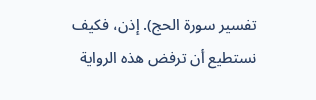تفسير سورة الحج). إذن، فكيف نستطيع أن ترفض هذه الرواية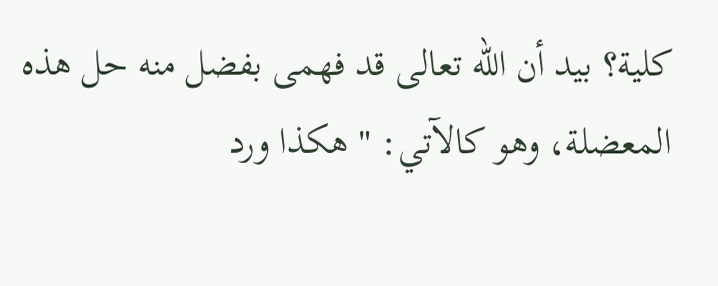كلية؟ بيد أن الله تعالى قد فهمى بفضل منه حل هذه المعضلة، وهو كالآتي: " هكذا ورد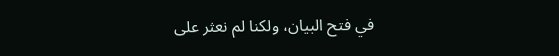في فتح البيان، ولكنا لم نعثر على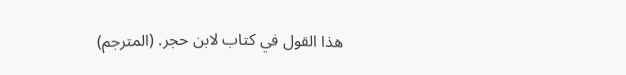هذا القول في كتاب لابن حجر. (المترجم)